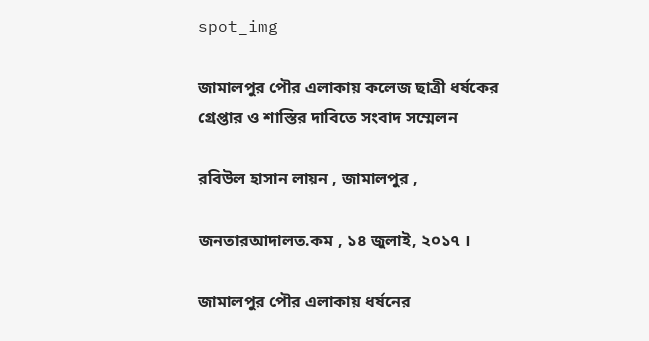spot_img

জামালপুর পৌর এলাকায় কলেজ ছাত্রী ধর্ষকের গ্রেপ্তার ও শাস্তির দাবিতে সংবাদ সম্মেলন

রবিউল হাসান লায়ন , জামালপুর ,

জনতারআদালত.কম , ১৪ জুলাই, ২০১৭ ।

জামালপুর পৌর এলাকায় ধর্ষনের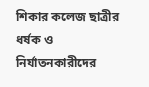শিকার কলেজ ছাত্রীর ধর্ষক ও নির্যাতনকারীদের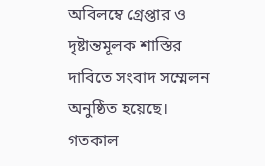অবিলম্বে গ্রেপ্তার ও দৃষ্টান্তমূলক শাস্তির দাবিতে সংবাদ সম্মেলন অনুষ্ঠিত হয়েছে। গতকাল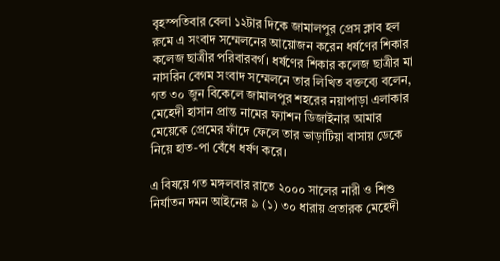বৃহস্পতিবার বেলা ১২টার দিকে জামালপুর প্রেস ক্লাব হল রুমে এ সংবাদ সম্মেলনের আয়োজন করেন ধর্ষণের শিকার কলেজ ছাত্রীর পরিবারবর্গ। ধর্ষণের শিকার কলেজ ছাত্রীর মা নাসরিন বেগম সংবাদ সম্মেলনে তার লিখিত বক্তব্যে বলেন, গত ৩০ জুন বিকেলে জামালপুর শহরের নয়াপাড়া এলাকার মেহেদী হাসান প্রান্ত নামের ফ্যাশন ডিজাইনার আমার মেয়েকে প্রেমের ফাঁদে ফেলে তার ভাড়াটিয়া বাসায় ডেকে নিয়ে হাত-পা বেঁধে ধর্ষণ করে।

এ বিষয়ে গত মঙ্গলবার রাতে ২০০০ সালের নারী ও শিশু নির্যাতন দমন আইনের ৯ (১) ৩০ ধারায় প্রতারক মেহেদী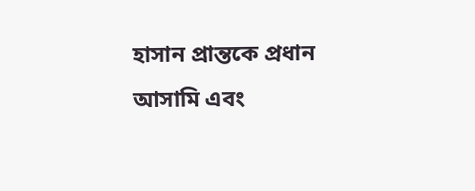হাসান প্রান্তকে প্রধান আসামি এবং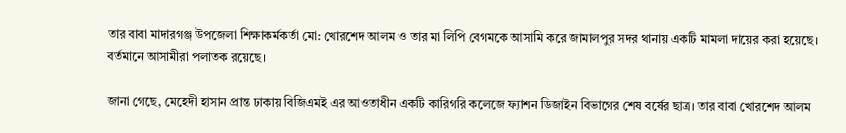তার বাবা মাদারগঞ্জ উপজেলা শিক্ষাকর্মকর্তা মো: খোরশেদ আলম ও তার মা লিপি বেগমকে আসামি করে জামালপুর সদর থানায় একটি মামলা দায়ের করা হয়েছে। বর্তমানে আসামীরা পলাতক রয়েছে।

জানা গেছে, মেহেদী হাসান প্রান্ত ঢাকায় বিজিএমই এর আওতাধীন একটি কারিগরি কলেজে ফ্যাশন ডিজাইন বিভাগের শেষ বর্ষের ছাত্র। তার বাবা খোরশেদ আলম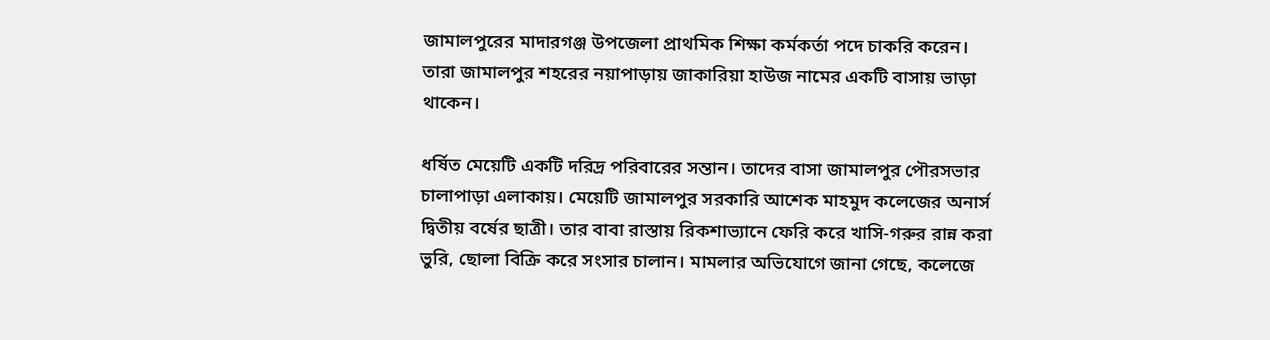জামালপুরের মাদারগঞ্জ উপজেলা প্রাথমিক শিক্ষা কর্মকর্তা পদে চাকরি করেন। তারা জামালপুর শহরের নয়াপাড়ায় জাকারিয়া হাউজ নামের একটি বাসায় ভাড়া থাকেন।

ধর্ষিত মেয়েটি একটি দরিদ্র পরিবারের সন্তান। তাদের বাসা জামালপুর পৌরসভার চালাপাড়া এলাকায়। মেয়েটি জামালপুর সরকারি আশেক মাহমুদ কলেজের অনার্স দ্বিতীয় বর্ষের ছাত্রী। তার বাবা রাস্তায় রিকশাভ্যানে ফেরি করে খাসি-গরুর রান্ন করা ভুরি, ছোলা বিক্রি করে সংসার চালান। মামলার অভিযোগে জানা গেছে, কলেজে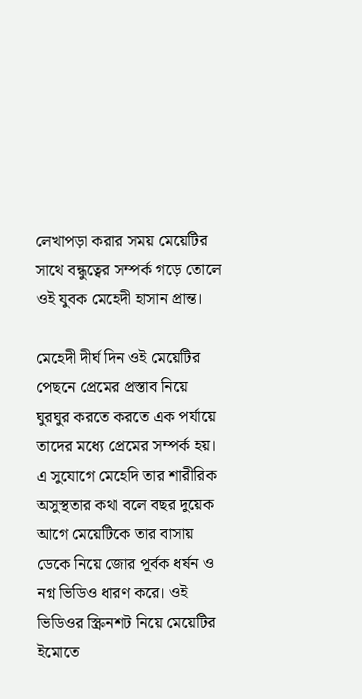লেখাপড়া করার সময় মেয়েটির সাথে বন্ধুত্বের সম্পর্ক গড়ে তোলে ওই যুবক মেহেদী হাসান প্রান্ত।

মেহেদী দীর্ঘ দিন ওই মেয়েটির পেছনে প্রেমের প্রস্তাব নিয়ে ঘুরঘুর করতে করতে এক পর্যায়ে তাদের মধ্যে প্রেমের সম্পর্ক হয়। এ সুযোগে মেহেদি তার শারীরিক অসুস্থতার কথা বলে বছর দুয়েক আগে মেয়েটিকে তার বাসায় ডেকে নিয়ে জোর পূর্বক ধর্ষন ও নগ্ন ভিডিও ধারণ করে। ওই ভিডিওর স্ক্রিনশট নিয়ে মেয়েটির ইমোতে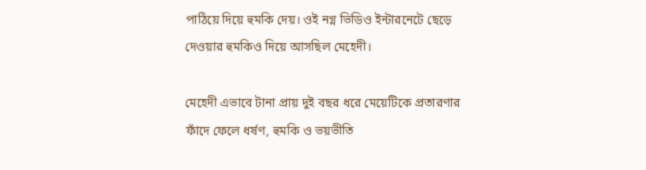পাঠিয়ে দিয়ে হুমকি দেয়। ওই নগ্ন ভিডিও ইন্টারনেটে ছেড়ে দেওয়ার হুমকিও দিয়ে আসছিল মেহেদী।

মেহেদী এভাবে টানা প্রায় দুই বছর ধরে মেয়েটিকে প্রতারণার ফাঁদে ফেলে ধর্ষণ, হুমকি ও ভয়ভীতি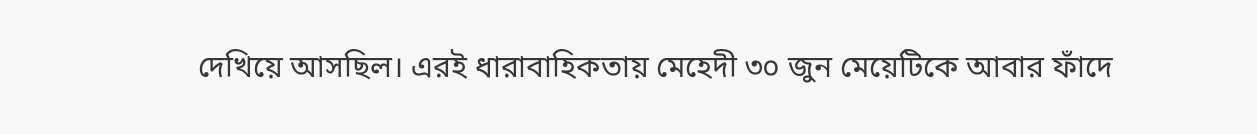দেখিয়ে আসছিল। এরই ধারাবাহিকতায় মেহেদী ৩০ জুন মেয়েটিকে আবার ফাঁদে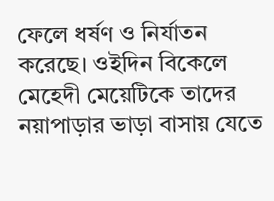ফেলে ধর্ষণ ও নির্যাতন করেছে। ওইদিন বিকেলে মেহেদী মেয়েটিকে তাদের নয়াপাড়ার ভাড়া বাসায় যেতে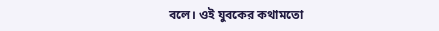বলে। ওই যুবকের কথামতো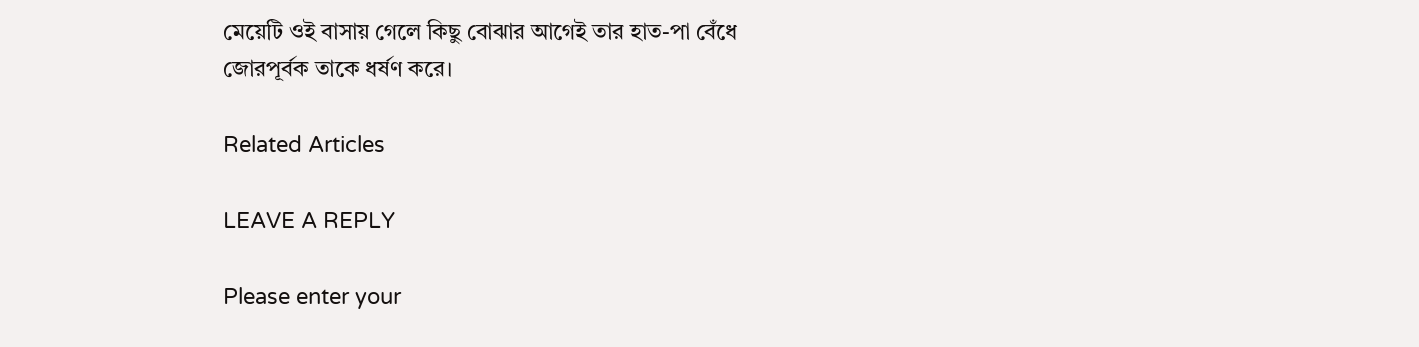মেয়েটি ওই বাসায় গেলে কিছু বোঝার আগেই তার হাত-পা বেঁধে জোরপূর্বক তাকে ধর্ষণ করে।

Related Articles

LEAVE A REPLY

Please enter your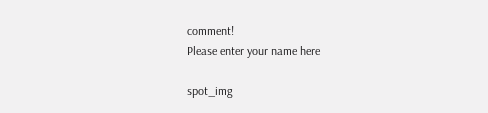comment!
Please enter your name here

spot_img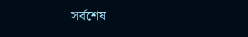সর্বশেষ